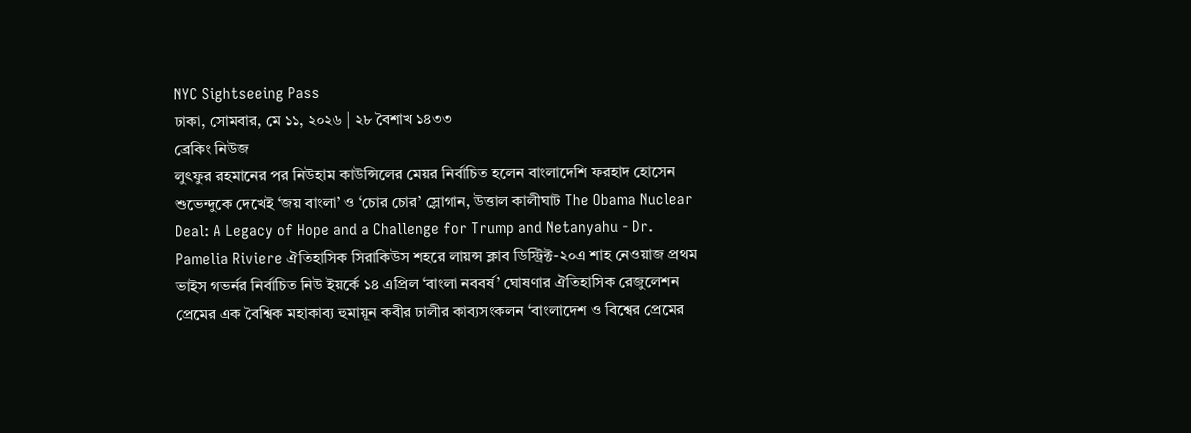NYC Sightseeing Pass
ঢাকা, সোমবার, মে ১১, ২০২৬ | ২৮ বৈশাখ ১৪৩৩
ব্রেকিং নিউজ
লুৎফুর রহমানের পর নিউহাম কাউন্সিলের মেয়র নির্বাচিত হলেন বাংলাদেশি ফরহাদ হোসেন শুভেন্দুকে দেখেই ‘জয় বাংলা’ ও ‘চোর চোর’ স্লোগান, উত্তাল কালীঘাট The Obama Nuclear Deal: A Legacy of Hope and a Challenge for Trump and Netanyahu - Dr. Pamelia Riviere ঐতিহাসিক সিরাকিউস শহরে লায়ন্স ক্লাব ডিস্ট্রিক্ট-২০এ শাহ নেওয়াজ প্রথম ভাইস গভর্নর নির্বাচিত নিউ ইয়র্কে ১৪ এপ্রিল ‘বাংলা নববর্ষ’ ঘোষণার ঐতিহাসিক রেজুলেশন প্রেমের এক বৈশ্বিক মহাকাব্য হুমায়ূন কবীর ঢালীর কাব্যসংকলন ‘বাংলাদেশ ও বিশ্বের প্রেমের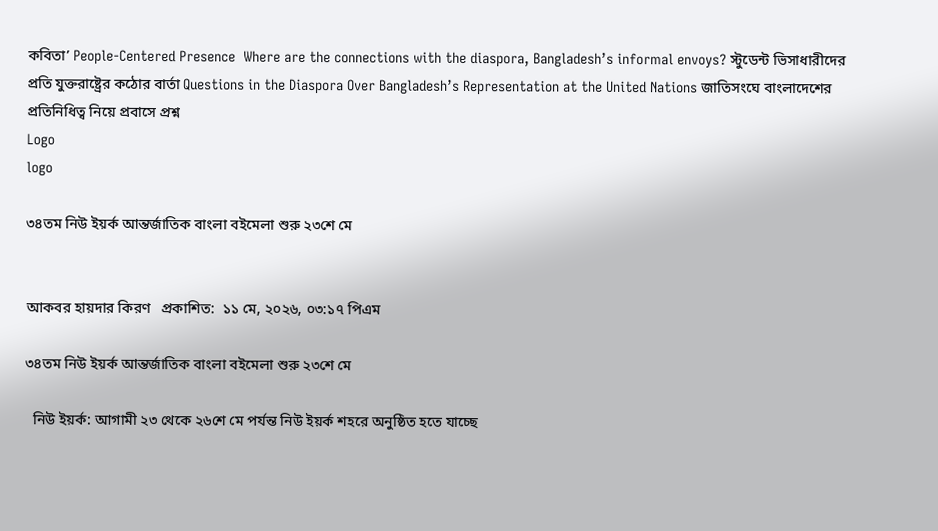কবিতা’ People-Centered Presence  Where are the connections with the diaspora, Bangladesh’s informal envoys? স্টুডেন্ট ভিসাধারীদের প্রতি যুক্তরাষ্ট্রের কঠোর বার্তা Questions in the Diaspora Over Bangladesh’s Representation at the United Nations জাতিসংঘে বাংলাদেশের প্রতিনিধিত্ব নিয়ে প্রবাসে প্রশ্ন
Logo
logo

৩৪তম নিউ ইয়র্ক আন্তর্জাতিক বাংলা বইমেলা শুরু ২৩শে মে


আকবর হায়দার কিরণ   প্রকাশিত:  ১১ মে, ২০২৬, ০৩:১৭ পিএম

৩৪তম নিউ ইয়র্ক আন্তর্জাতিক বাংলা বইমেলা শুরু ২৩শে মে

  নিউ ইয়র্ক: আগামী ২৩ থেকে ২৬শে মে পর্যন্ত নিউ ইয়র্ক শহরে অনুষ্ঠিত হতে যাচ্ছে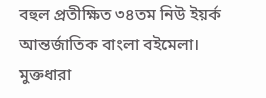বহুল প্রতীক্ষিত ৩৪তম নিউ ইয়র্ক আন্তর্জাতিক বাংলা বইমেলা। মুক্তধারা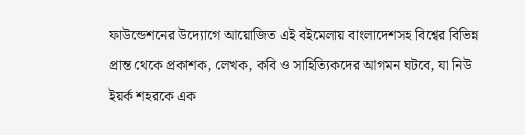ফাউন্ডেশনের উদ্যোগে আয়োজিত এই বইমেলায় বাংলাদেশসহ বিশ্বের বিভিন্ন প্রান্ত থেকে প্রকাশক, লেখক, কবি ও সাহিত্যিকদের আগমন ঘটবে, যা নিউ ইয়র্ক শহরকে এক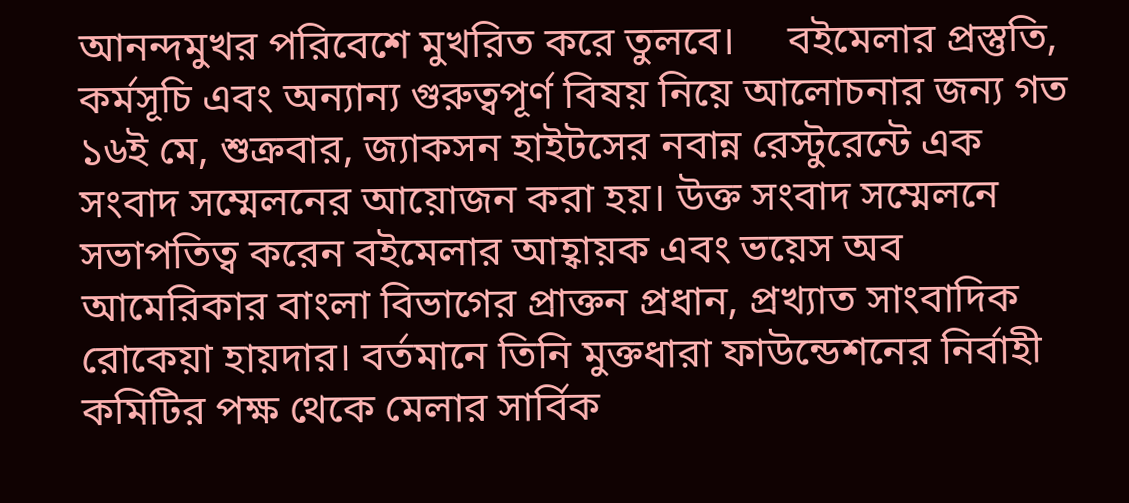আনন্দমুখর পরিবেশে মুখরিত করে তুলবে।     বইমেলার প্রস্তুতি, কর্মসূচি এবং অন্যান্য গুরুত্বপূর্ণ বিষয় নিয়ে আলোচনার জন্য গত ১৬ই মে, শুক্রবার, জ্যাকসন হাইটসের নবান্ন রেস্টুরেন্টে এক সংবাদ সম্মেলনের আয়োজন করা হয়। উক্ত সংবাদ সম্মেলনে সভাপতিত্ব করেন বইমেলার আহ্বায়ক এবং ভয়েস অব আমেরিকার বাংলা বিভাগের প্রাক্তন প্রধান, প্রখ্যাত সাংবাদিক রোকেয়া হায়দার। বর্তমানে তিনি মুক্তধারা ফাউন্ডেশনের নির্বাহী কমিটির পক্ষ থেকে মেলার সার্বিক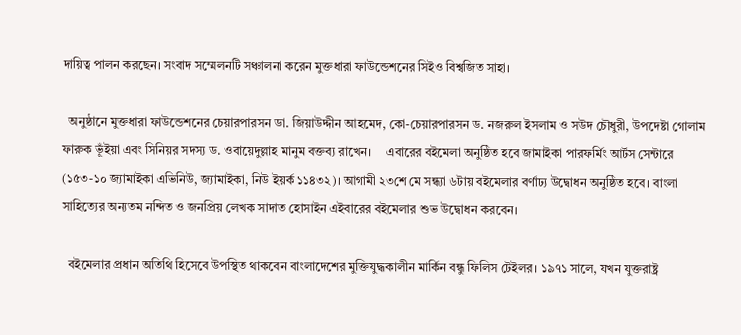দায়িত্ব পালন করছেন। সংবাদ সম্মেলনটি সঞ্চালনা করেন মুক্তধারা ফাউন্ডেশনের সিইও বিশ্বজিত সাহা।

  অনুষ্ঠানে মুক্তধারা ফাউন্ডেশনের চেয়ারপারসন ডা. জিয়াউদ্দীন আহমেদ, কো-চেয়ারপারসন ড. নজরুল ইসলাম ও সউদ চৌধুরী, উপদেষ্টা গোলাম ফারুক ভূঁইয়া এবং সিনিয়র সদস্য ড. ওবায়েদুল্লাহ মানুম বক্তব্য রাখেন।     এবারের বইমেলা অনুষ্ঠিত হবে জামাইকা পারফর্মিং আর্টস সেন্টারে (১৫৩-১০ জ্যামাইকা এভিনিউ, জ্যামাইকা, নিউ ইয়র্ক ১১৪৩২)। আগামী ২৩শে মে সন্ধ্যা ৬টায় বইমেলার বর্ণাঢ্য উদ্বোধন অনুষ্ঠিত হবে। বাংলা সাহিত্যের অন্যতম নন্দিত ও জনপ্রিয় লেখক সাদাত হোসাইন এইবারের বইমেলার শুভ উদ্বোধন করবেন।

  বইমেলার প্রধান অতিথি হিসেবে উপস্থিত থাকবেন বাংলাদেশের মুক্তিযুদ্ধকালীন মার্কিন বন্ধু ফিলিস টেইলর। ১৯৭১ সালে, যখন যুক্তরাষ্ট্র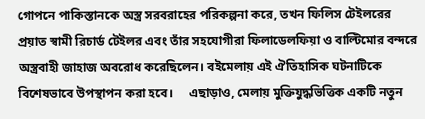গোপনে পাকিস্তানকে অস্ত্র সরবরাহের পরিকল্পনা করে, তখন ফিলিস টেইলরের প্রয়াত স্বামী রিচার্ড টেইলর এবং তাঁর সহযোগীরা ফিলাডেলফিয়া ও বাল্টিমোর বন্দরে অস্ত্রবাহী জাহাজ অবরোধ করেছিলেন। বইমেলায় এই ঐতিহাসিক ঘটনাটিকে বিশেষভাবে উপস্থাপন করা হবে।     এছাড়াও, মেলায় মুক্তিযুদ্ধভিত্তিক একটি নতুন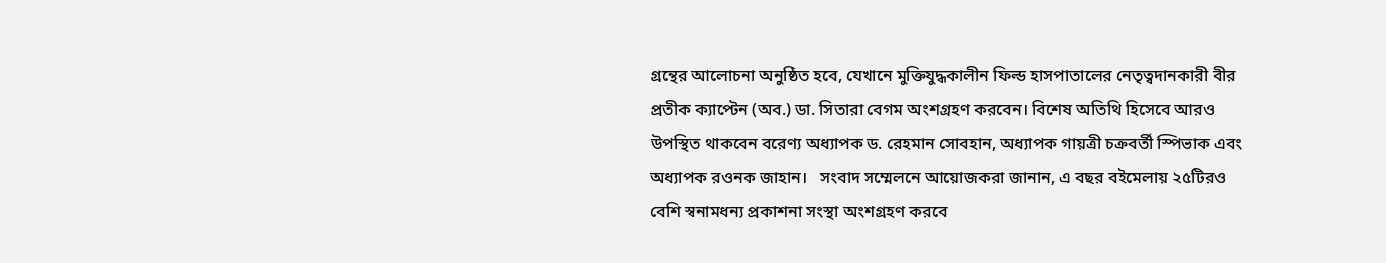গ্রন্থের আলোচনা অনুষ্ঠিত হবে, যেখানে মুক্তিযুদ্ধকালীন ফিল্ড হাসপাতালের নেতৃত্বদানকারী বীর প্রতীক ক্যাপ্টেন (অব.) ডা. সিতারা বেগম অংশগ্রহণ করবেন। বিশেষ অতিথি হিসেবে আরও উপস্থিত থাকবেন বরেণ্য অধ্যাপক ড. রেহমান সোবহান, অধ্যাপক গায়ত্রী চক্রবর্তী স্পিভাক এবং অধ্যাপক রওনক জাহান।   সংবাদ সম্মেলনে আয়োজকরা জানান, এ বছর বইমেলায় ২৫টিরও বেশি স্বনামধন্য প্রকাশনা সংস্থা অংশগ্রহণ করবে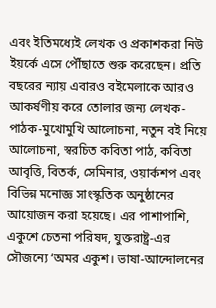এবং ইতিমধ্যেই লেখক ও প্রকাশকরা নিউ ইয়র্কে এসে পৌঁছাতে শুরু করেছেন। প্রতি বছরের ন্যায় এবারও বইমেলাকে আরও আকর্ষণীয় করে তোলার জন্য লেখক-পাঠক-মুখোমুখি আলোচনা, নতুন বই নিয়ে আলোচনা, স্বরচিত কবিতা পাঠ, কবিতা আবৃত্তি, বিতর্ক, সেমিনার, ওয়ার্কশপ এবং বিভিন্ন মনোজ্ঞ সাংস্কৃতিক অনুষ্ঠানের আয়োজন করা হয়েছে। এর পাশাপাশি, একুশে চেতনা পরিষদ, যুক্তরাষ্ট্র-এর সৌজন্যে ‘অমর একুশ। ভাষা-আন্দোলনের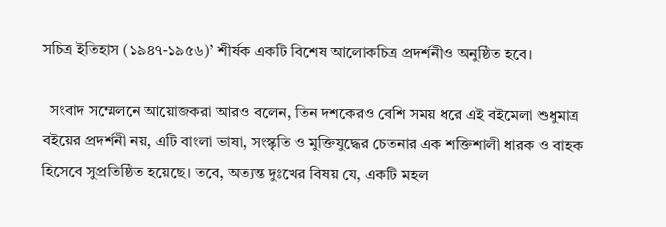সচিত্র ইতিহাস (১৯৪৭-১৯৫৬)’ শীর্ষক একটি বিশেষ আলোকচিত্র প্রদর্শনীও অনুষ্ঠিত হবে।

  সংবাদ সম্মেলনে আয়োজকরা আরও বলেন, তিন দশকেরও বেশি সময় ধরে এই বইমেলা শুধুমাত্র বইয়ের প্রদর্শনী নয়, এটি বাংলা ভাষা, সংস্কৃতি ও মুক্তিযুদ্ধের চেতনার এক শক্তিশালী ধারক ও বাহক হিসেবে সুপ্রতিষ্ঠিত হয়েছে। তবে, অত্যন্ত দুঃখের বিষয় যে, একটি মহল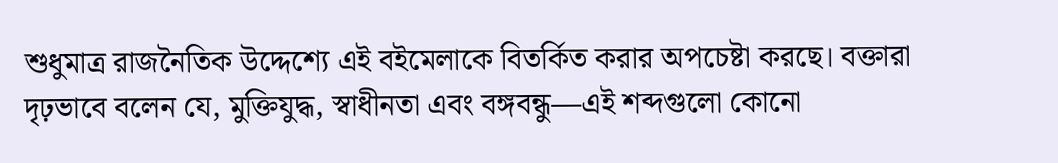শুধুমাত্র রাজনৈতিক উদ্দেশ্যে এই বইমেলাকে বিতর্কিত করার অপচেষ্টা করছে। বক্তারা দৃঢ়ভাবে বলেন যে, মুক্তিযুদ্ধ, স্বাধীনতা এবং বঙ্গবন্ধু—এই শব্দগুলো কোনো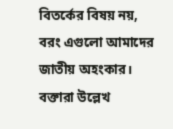বিতর্কের বিষয় নয়, বরং এগুলো আমাদের জাতীয় অহংকার।     বক্তারা উল্লেখ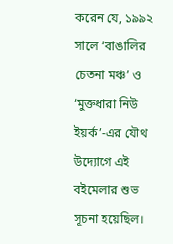করেন যে, ১৯৯২ সালে ‘বাঙালির চেতনা মঞ্চ’ ও ‘মুক্তধারা নিউ ইয়র্ক’-এর যৌথ উদ্যোগে এই বইমেলার শুভ সূচনা হয়েছিল।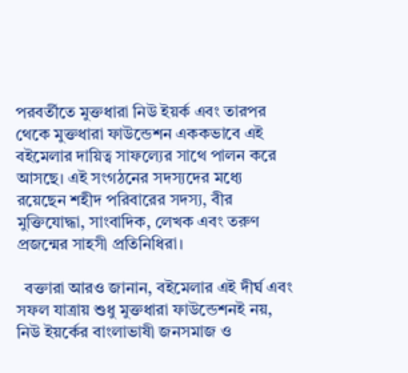পরবর্তীতে মুক্তধারা নিউ ইয়র্ক এবং তারপর থেকে মুক্তধারা ফাউন্ডেশন এককভাবে এই বইমেলার দায়িত্ব সাফল্যের সাথে পালন করে আসছে। এই সংগঠনের সদস্যদের মধ্যে রয়েছেন শহীদ পরিবারের সদস্য, বীর মুক্তিযোদ্ধা, সাংবাদিক, লেখক এবং তরুণ প্রজন্মের সাহসী প্রতিনিধিরা।

  বক্তারা আরও জানান, বইমেলার এই দীর্ঘ এবং সফল যাত্রায় শুধু মুক্তধারা ফাউন্ডেশনই নয়, নিউ ইয়র্কের বাংলাভাষী জনসমাজ ও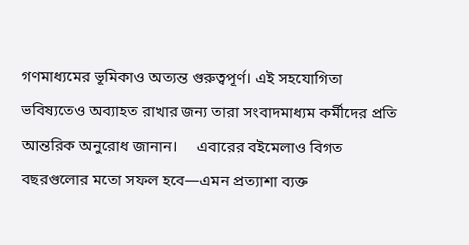গণমাধ্যমের ভূমিকাও অত্যন্ত গুরুত্বপূর্ণ। এই সহযোগিতা ভবিষ্যতেও অব্যাহত রাখার জন্য তারা সংবাদমাধ্যম কর্মীদের প্রতি আন্তরিক অনুরোধ জানান।     এবারের বইমেলাও বিগত বছরগুলোর মতো সফল হবে—এমন প্রত্যাশা ব্যক্ত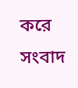করে সংবাদ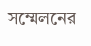সম্মেলনের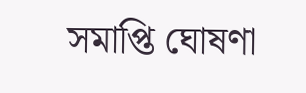সমাপ্তি ঘোষণা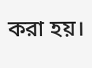করা হয়।